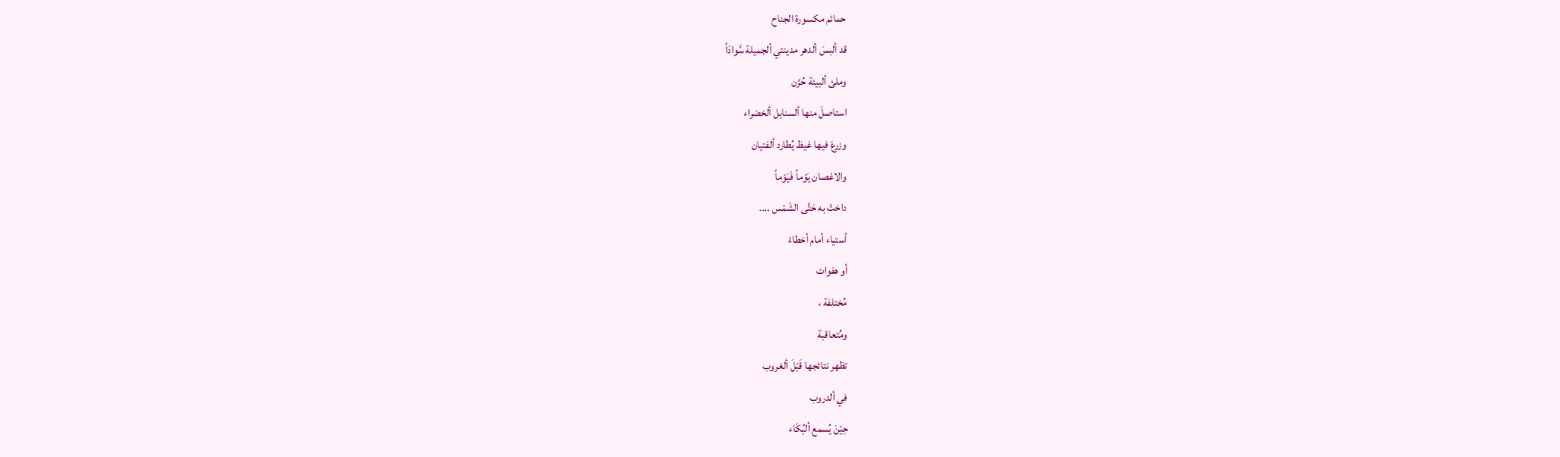حمائم مكسورة الجناح
قد ألبسَ ألدهر مدينتي ألجميلة سَّوادَاً
وملئ ألبيئة حُزْن
استاصلَ منها ألسنابل ألخضراء
وزرعَ فيها غيظ يُطارد ألفتيان
والاغصان يَوْماً فَيَوْماً
داختْ به حَتَّى الشَمْس ....
أستياء أمام أخطاءْ
أو هفوات
مُختلفة ،
ومُتعاقبة
تظهر نتائجها قَبْلَ ألغروب
في ألدروب
حِيْنَ يُسمع ألبُكَاء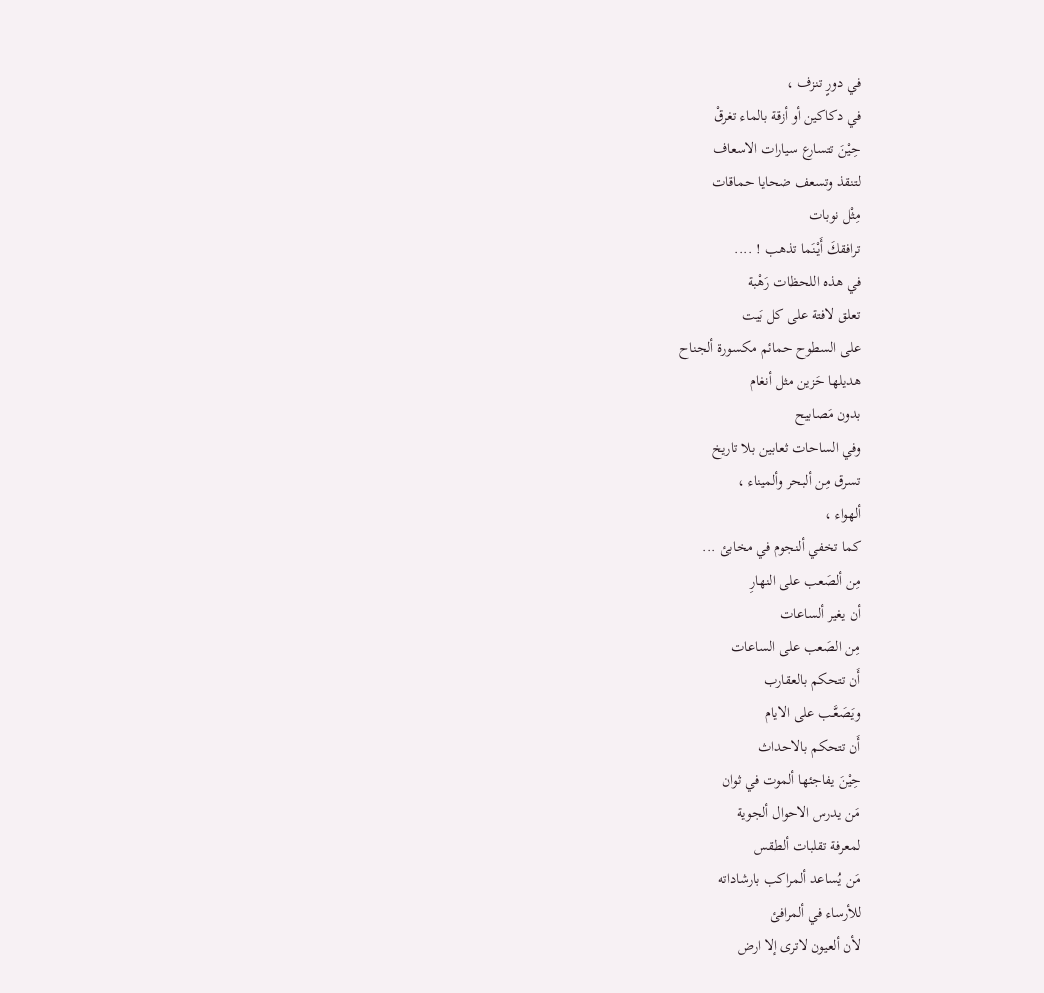في دورٍ تنزف ،
في دكاكين أو أزقة بالماء تغرقْ
حِيْنَ تتسارع سيارات الاسعاف
لتنقذ وتسعف ضحايا حماقات
مِثْل نوبات
ترافقكَ أَيْنَما تذهب ! ....
في هذه اللحظات رَهْبة
تعلق لافتة على كل بَيت
على السطوح حمائم مكسورة ألجناح
هديلها حَزين مثل أنغام
بدون مَصابيح
وفي الساحات ثعابين بلا تاريخ
تسرق مِن ألبحر وألميناء ،
ألهواء ،
كما تخفي ألنجوم في مخابئ ...
مِن ألصَعب على النهارِ
أن يغير ألساعات
مِن الصَعب على الساعات
أَن تتحكم بالعقارب
ويَصَعَّـب على الايام
أَن تتحكم بالاحداث
حِيْنَ يفاجئها ألموت في ثوان
مَن يدرس الاحوال ألجوية
لمعرفة تقلبات ألطقس
مَن يُساعد ألمراكب بارشاداته
للأرساء في ألمرافئ
لأن ألعيون لاترى إلا ارض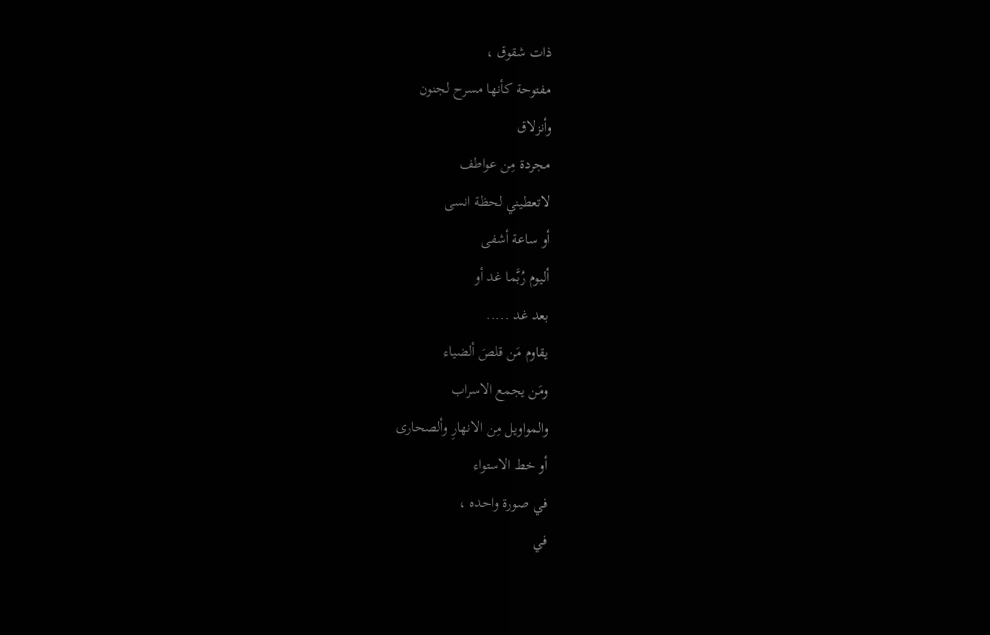ذات شقوق ،
مفتوحة كأنها مسرح لجنون
وأنزلاق
مجردة مِن عواطف
لاتعطيني لحظة انسى
أو ساعة أشفى
أليوم رُبَّما غد أو
بعد غد .....
يقاوم مَن قلصَ ألضياء
ومَن يجمع الاسراب
والمواويل مِن الانهارِ وألصحارى
أو خط الاستواء
في صورة واحده ،
في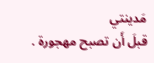مَدينتي
قبلَ أَن تصبح مهجورة .